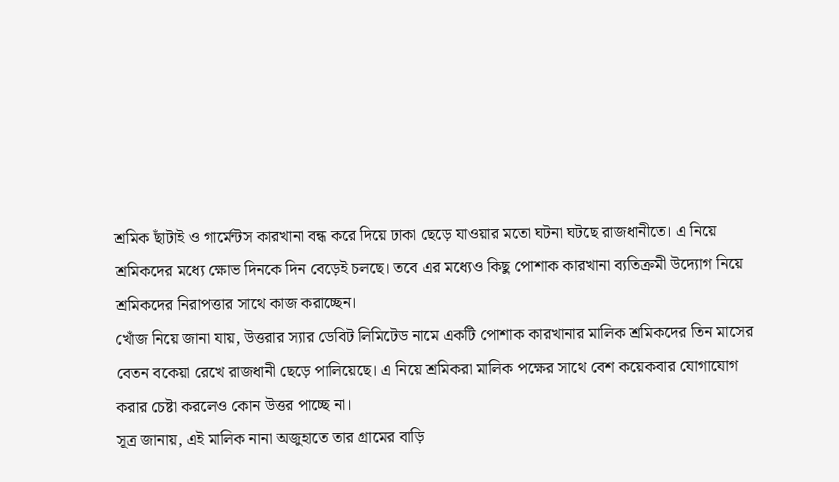শ্রমিক ছাঁটাই ও গার্মেন্টস কারখানা বন্ধ করে দিয়ে ঢাকা ছেড়ে যাওয়ার মতো ঘটনা ঘটছে রাজধানীতে। এ নিয়ে শ্রমিকদের মধ্যে ক্ষোভ দিনকে দিন বেড়েই চলছে। তবে এর মধ্যেও কিছু পোশাক কারখানা ব্যতিক্রমী উদ্যোগ নিয়ে শ্রমিকদের নিরাপত্তার সাথে কাজ করাচ্ছেন।
খোঁজ নিয়ে জানা যায়, উত্তরার স্যার ডেবিট লিমিটেড নামে একটি পোশাক কারখানার মালিক শ্রমিকদের তিন মাসের বেতন বকেয়া রেখে রাজধানী ছেড়ে পালিয়েছে। এ নিয়ে শ্রমিকরা মালিক পক্ষের সাথে বেশ কয়েকবার যোগাযোগ করার চেষ্টা করলেও কোন উত্তর পাচ্ছে না।
সূত্র জানায়, এই মালিক নানা অজুহাতে তার গ্রামের বাড়ি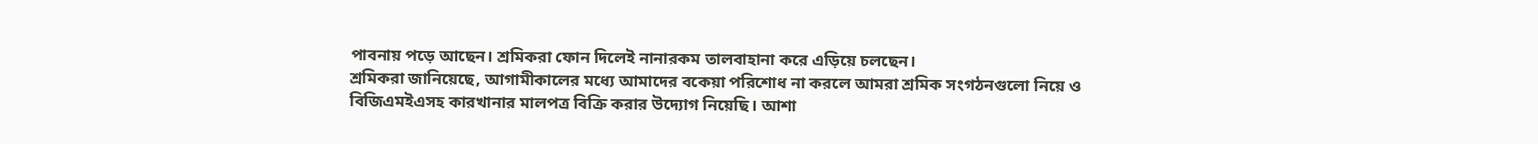পাবনায় পড়ে আছেন। শ্রমিকরা ফোন দিলেই নানারকম তালবাহানা করে এড়িয়ে চলছেন।
শ্রমিকরা জানিয়েছে, আগামীকালের মধ্যে আমাদের বকেয়া পরিশোধ না করলে আমরা শ্রমিক সংগঠনগুলো নিয়ে ও বিজিএমইএসহ কারখানার মালপত্র বিক্রি করার উদ্যোগ নিয়েছি। আশা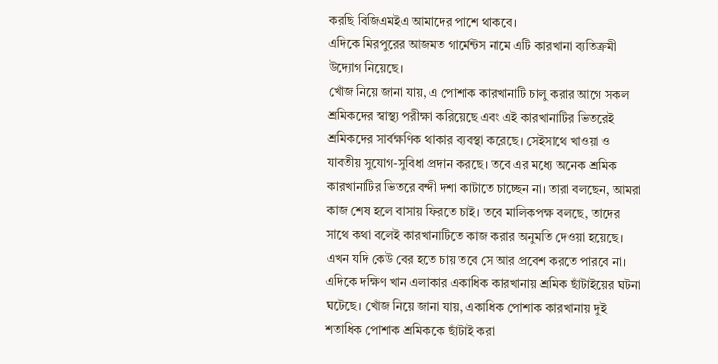করছি বিজিএমইএ আমাদের পাশে থাকবে।
এদিকে মিরপুরের আজমত গার্মেন্টস নামে এটি কারখানা ব্যতিক্রমী উদ্যোগ নিয়েছে।
খোঁজ নিয়ে জানা যায়, এ পোশাক কারখানাটি চালু করার আগে সকল শ্রমিকদের স্বাস্থ্য পরীক্ষা করিয়েছে এবং এই কারখানাটির ভিতরেই শ্রমিকদের সার্বক্ষণিক থাকার ব্যবস্থা করেছে। সেইসাথে খাওয়া ও যাবতীয় সুযোগ-সুবিধা প্রদান করছে। তবে এর মধ্যে অনেক শ্রমিক কারখানাটির ভিতরে বন্দী দশা কাটাতে চাচ্ছেন না। তারা বলছেন, আমরা কাজ শেষ হলে বাসায় ফিরতে চাই। তবে মালিকপক্ষ বলছে, তাদের সাথে কথা বলেই কারখানাটিতে কাজ করার অনুমতি দেওয়া হয়েছে। এখন যদি কেউ বের হতে চায় তবে সে আর প্রবেশ করতে পারবে না।
এদিকে দক্ষিণ খান এলাকার একাধিক কারখানায় শ্রমিক ছাঁটাইয়ের ঘটনা ঘটেছে। খোঁজ নিয়ে জানা যায়, একাধিক পোশাক কারখানায় দুই শতাধিক পোশাক শ্রমিককে ছাঁটাই করা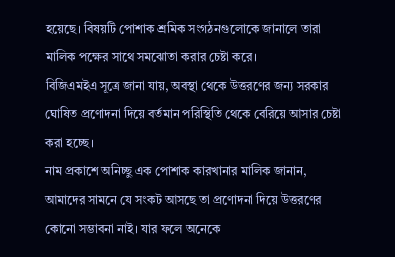হয়েছে। বিষয়টি পোশাক শ্রমিক সংগঠনগুলোকে জানালে তারা মালিক পক্ষের সাথে সমঝোতা করার চেষ্টা করে।
বিজিএমইএ সূত্রে জানা যায়, অবস্থা থেকে উত্তরণের জন্য সরকার ঘোষিত প্রণোদনা দিয়ে বর্তমান পরিস্থিতি থেকে বেরিয়ে আসার চেষ্টা করা হচ্ছে।
নাম প্রকাশে অনিচ্ছু এক পোশাক কারখানার মালিক জানান, আমাদের সামনে যে সংকট আসছে তা প্রণোদনা দিয়ে উত্তরণের কোনো সম্ভাবনা নাই। যার ফলে অনেকে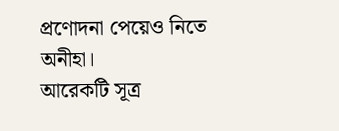প্রণোদনা পেয়েও নিতে অনীহা।
আরেকটি সূত্র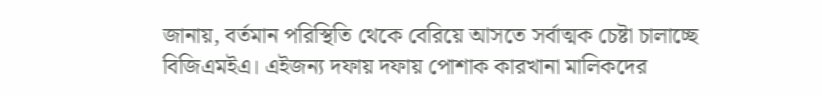জানায়, বর্তমান পরিস্থিতি থেকে বেরিয়ে আসতে সর্বাত্মক চেষ্টা চালাচ্ছে বিজিএমইএ। এইজন্য দফায় দফায় পোশাক কারখানা মালিকদের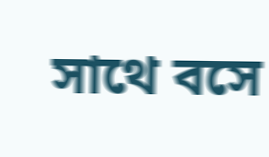সাথে বসে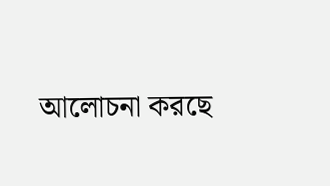আলোচনা করছে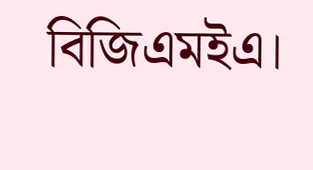বিজিএমইএ।